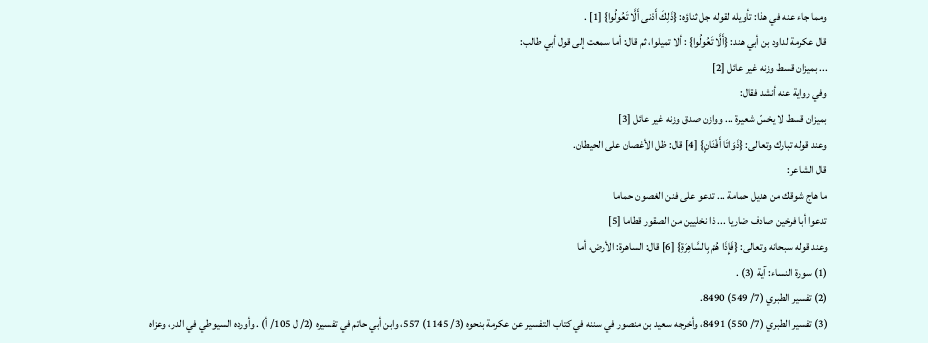ومما جاء عنه في هذا: تأويله لقوله جل ثناؤه: {ذَلِكَ أَدْنى أَلَّا تَعُولُوا} [1] .
قال عكرمة لداود بن أبي هند: {أَلَّا تَعُولُوا} : ألا تميلوا، ثم قال: أما سمعت إلى قول أبي طالب:
... بميزان قسط وزنه غير عائل [2]
وفي رواية عنه أنشد فقال:
بميزان قسط لا يخسّ شعيرة ... ووازن صدق وزنه غير عائل [3]
وعند قوله تبارك وتعالى: {ذَوَاتَا أَفْنَانٍ} [4] قال: ظل الأغصان على الحيطان.
قال الشاعر:
ما هاج شوقك من هديل حمامة ... تدعو على فنن الغصون حماما
تدعوا أبا فرخين صادف ضاريا ... ذا نخليين من الصقور قطاما [5]
وعند قوله سبحانه وتعالى: {فَإِذَا هُمْ بِالسَّاهِرَةِ} [6] قال: الساهرة: الأرض، أما
(1) سورة النساء: آية (3) .
(2) تفسير الطبري (7/ 549) 8490.
(3) تفسير الطبري (7/ 550) 8491، وأخرجه سعيد بن منصور في سننه في كتاب التفسير عن عكرمة بنحوه (3/ 1145) 557، وابن أبي حاتم في تفسيره (2/ ل 105/ أ) . وأورده السيوطي في الدر، وعزاه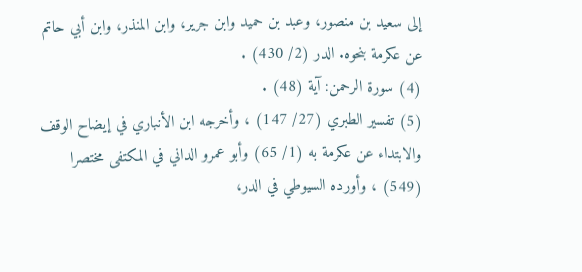إلى سعيد بن منصور، وعبد بن حميد وابن جرير، وابن المنذر، وابن أبي حاتم عن عكرمة بنحوه. الدر (2/ 430) .
(4) سورة الرحمن: آية (48) .
(5) تفسير الطبري (27/ 147) ، وأخرجه ابن الأنباري في إيضاح الوقف والابتداء عن عكرمة به (1/ 65) وأبو عمرو الداني في المكتفى مختصرا (549) ، وأورده السيوطي في الدر،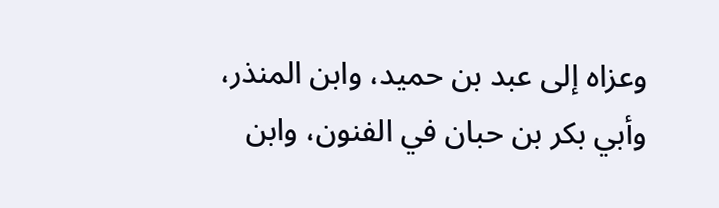وعزاه إلى عبد بن حميد، وابن المنذر، وأبي بكر بن حبان في الفنون، وابن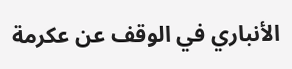الأنباري في الوقف عن عكرمة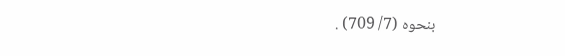بنحوه (7/ 709) .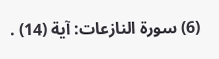(6) سورة النازعات: آية (14) .